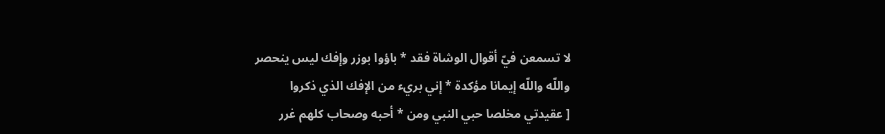لا تسمعن فيّ أقوال الوشاة فقد * باؤوا بوزر وإفك ليس ينحصر
واللّه واللّه إيمانا مؤكدة * إني بريء من الإفك الذي ذكروا
[ عقيدتي مخلصا حبي النبي ومن * أحبه وصحاب كلهم غرر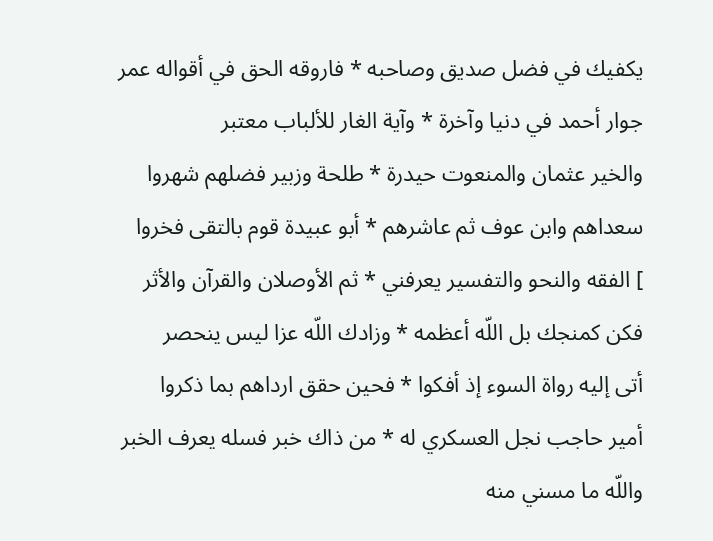يكفيك في فضل صديق وصاحبه * فاروقه الحق في أقواله عمر
جوار أحمد في دنيا وآخرة * وآية الغار للألباب معتبر
والخير عثمان والمنعوت حيدرة * طلحة وزبير فضلهم شهروا
سعداهم وابن عوف ثم عاشرهم * أبو عبيدة قوم بالتقى فخروا
] الفقه والنحو والتفسير يعرفني * ثم الأوصلان والقرآن والأثر
فكن كمنجك بل اللّه أعظمه * وزادك اللّه عزا ليس ينحصر
أتى إليه رواة السوء إذ أفكوا * فحين حقق ارداهم بما ذكروا
أمير حاجب نجل العسكري له * من ذاك خبر فسله يعرف الخبر
واللّه ما مسني منه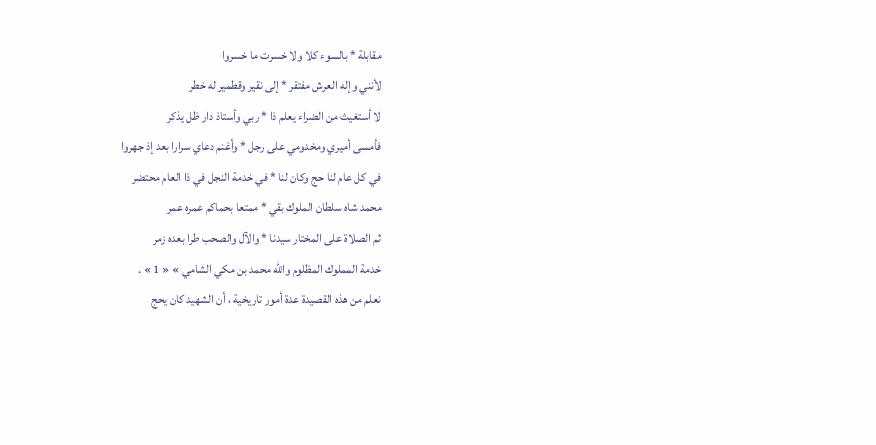مقابلة * بالسوء كلا ولا خسرت ما خسروا
لأنني وإله العرش مفتقر * إلى نقير وقطمير له خطر
لا أستغيث من الضراء يعلم ذا * ربي وأستاذ دار ظل يذكر
فأمسى أميري ومخدومي على رجل * وأغنم دعاي سرارا بعد إذ جهروا
في كل عام لنا حج وكان لنا * في خدمة النجل في ذا العام محتضر
محمد شاه سلطان الملوك بقي * ممتعا بحماكم عمره عمر
ثم الصلاة على المختار سيدنا * والآل والصحب طرا بعده زمر
خدمة المملوك المظلوم واللّه محمد بن مكي الشامي » « 1 » .
نعلم من هذه القصيدة عدة أمور تاريخية ، أن الشهيد كان يحج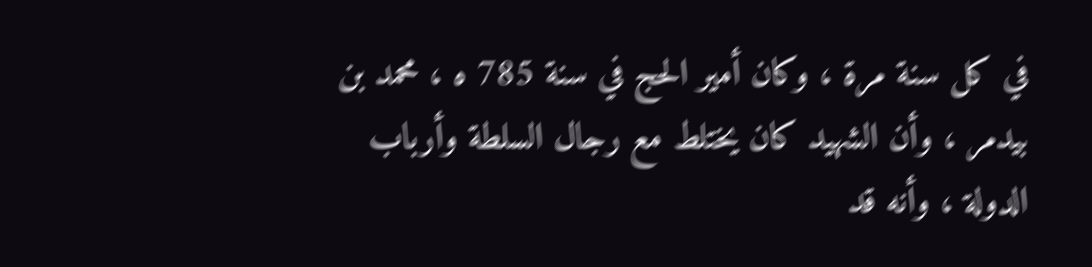في كل سنة مرة ، وكان أمير الحج في سنة 785 ه ، محمد بن بيدمر ، وأن الشهيد كان يختلط مع رجال السلطة وأرباب الدولة ، وأنه قد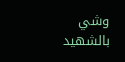وشي بالشهيد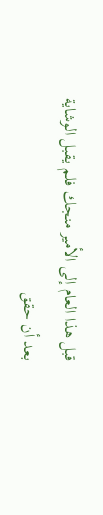قبل هذا العام إلى الأمير منجك فلم يقبل الوشاية بعد أن حقق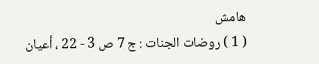هامش
( 1 ) روضات الجنات : ج 7 ص 3 - 22 ، أعيان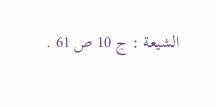الشيعة : ج 10 ص 61 .